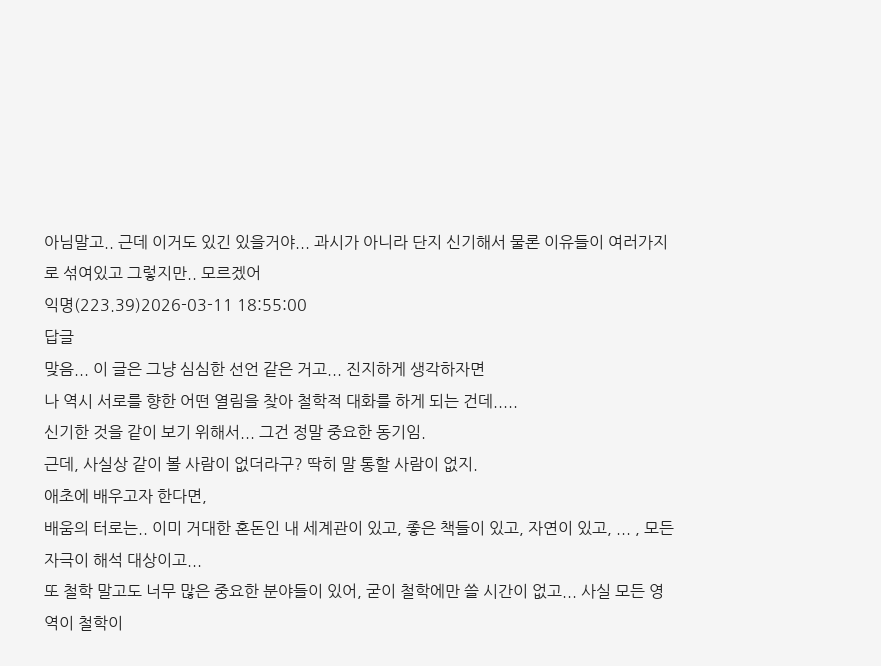아님말고.. 근데 이거도 있긴 있을거야... 과시가 아니라 단지 신기해서 물론 이유들이 여러가지로 섞여있고 그렇지만.. 모르겠어
익명(223.39)2026-03-11 18:55:00
답글
맞음... 이 글은 그냥 심심한 선언 같은 거고... 진지하게 생각하자면
나 역시 서로를 향한 어떤 열림을 찾아 철학적 대화를 하게 되는 건데.....
신기한 것을 같이 보기 위해서... 그건 정말 중요한 동기임.
근데, 사실상 같이 볼 사람이 없더라구? 딱히 말 통할 사람이 없지.
애초에 배우고자 한다면,
배움의 터로는.. 이미 거대한 혼돈인 내 세계관이 있고, 좋은 책들이 있고, 자연이 있고, ... , 모든 자극이 해석 대상이고...
또 철학 말고도 너무 많은 중요한 분야들이 있어, 굳이 철학에만 쓸 시간이 없고... 사실 모든 영역이 철학이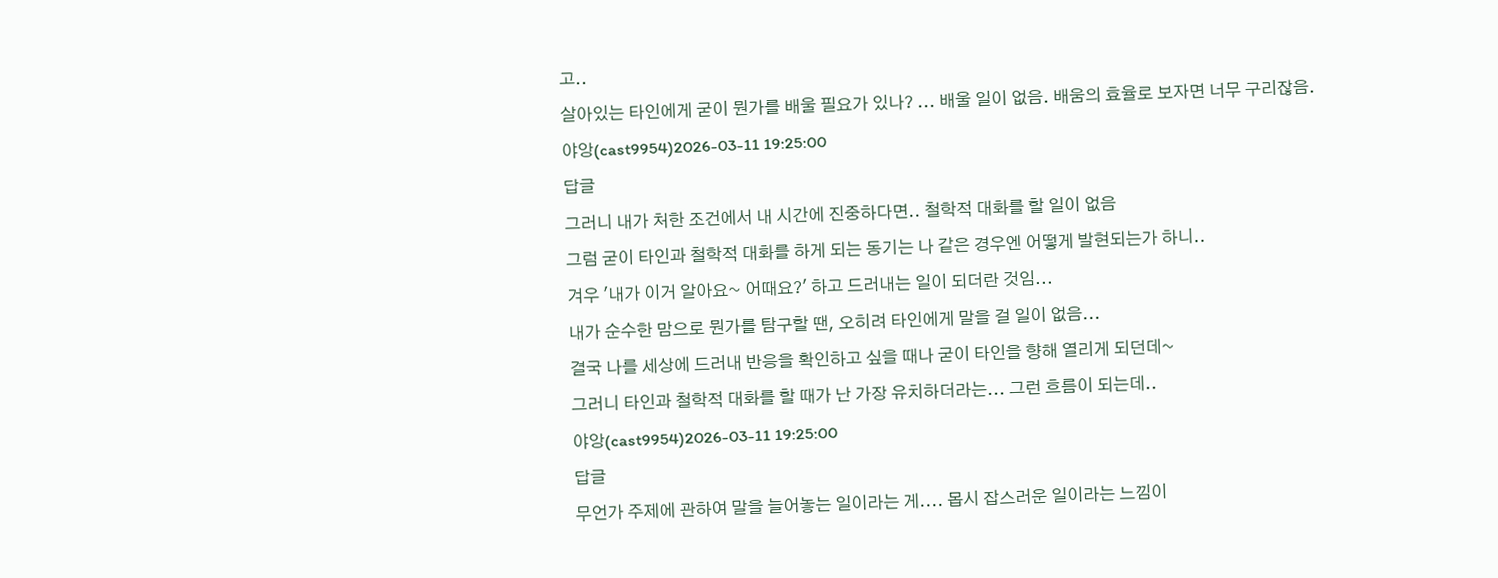고..
살아있는 타인에게 굳이 뭔가를 배울 필요가 있나? ... 배울 일이 없음. 배움의 효율로 보자면 너무 구리잖음.
야앙(cast9954)2026-03-11 19:25:00
답글
그러니 내가 처한 조건에서 내 시간에 진중하다면.. 철학적 대화를 할 일이 없음
그럼 굳이 타인과 철학적 대화를 하게 되는 동기는 나 같은 경우엔 어떻게 발현되는가 하니..
겨우 '내가 이거 알아요~ 어때요?' 하고 드러내는 일이 되더란 것임...
내가 순수한 맘으로 뭔가를 탐구할 땐, 오히려 타인에게 말을 걸 일이 없음...
결국 나를 세상에 드러내 반응을 확인하고 싶을 때나 굳이 타인을 향해 열리게 되던데~
그러니 타인과 철학적 대화를 할 때가 난 가장 유치하더라는... 그런 흐름이 되는데..
야앙(cast9954)2026-03-11 19:25:00
답글
무언가 주제에 관하여 말을 늘어놓는 일이라는 게.... 몹시 잡스러운 일이라는 느낌이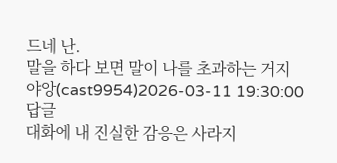드네 난.
말을 하다 보면 말이 나를 초과하는 거지
야앙(cast9954)2026-03-11 19:30:00
답글
대화에 내 진실한 감응은 사라지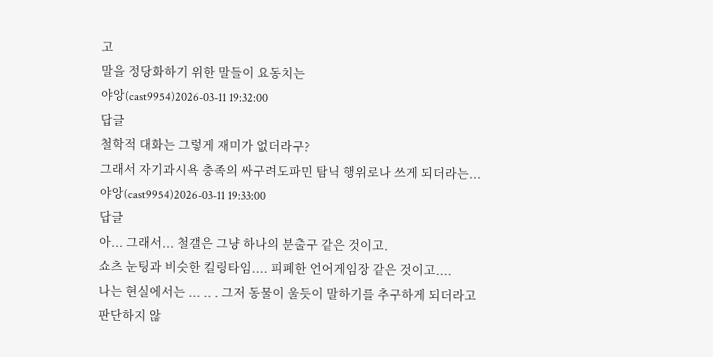고
말을 정당화하기 위한 말들이 요동치는
야앙(cast9954)2026-03-11 19:32:00
답글
철학적 대화는 그렇게 재미가 없더라구?
그래서 자기과시욕 충족의 싸구려도파민 탐닉 행위로나 쓰게 되더라는...
야앙(cast9954)2026-03-11 19:33:00
답글
아... 그래서... 철갤은 그냥 하나의 분출구 같은 것이고.
쇼츠 눈팅과 비슷한 킬링타임.... 피폐한 언어게임장 같은 것이고....
나는 현실에서는 ... .. . 그저 동물이 울듯이 말하기를 추구하게 되더라고
판단하지 않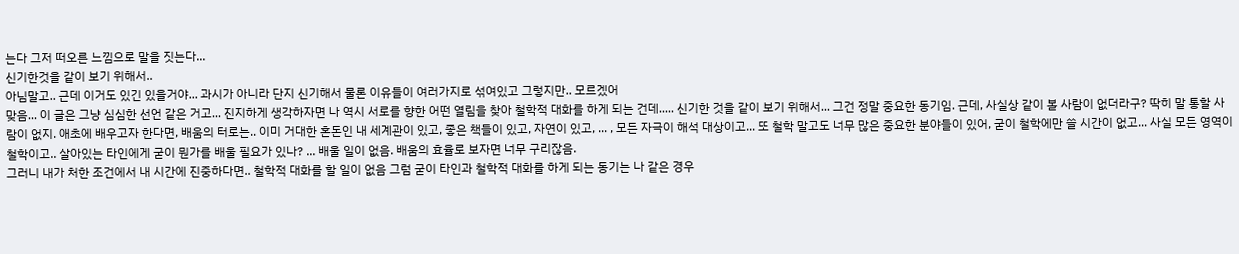는다 그저 떠오른 느낌으로 말을 짓는다...
신기한것을 같이 보기 위해서..
아님말고.. 근데 이거도 있긴 있을거야... 과시가 아니라 단지 신기해서 물론 이유들이 여러가지로 섞여있고 그렇지만.. 모르겠어
맞음... 이 글은 그냥 심심한 선언 같은 거고... 진지하게 생각하자면 나 역시 서로를 향한 어떤 열림을 찾아 철학적 대화를 하게 되는 건데..... 신기한 것을 같이 보기 위해서... 그건 정말 중요한 동기임. 근데, 사실상 같이 볼 사람이 없더라구? 딱히 말 통할 사람이 없지. 애초에 배우고자 한다면, 배움의 터로는.. 이미 거대한 혼돈인 내 세계관이 있고, 좋은 책들이 있고, 자연이 있고, ... , 모든 자극이 해석 대상이고... 또 철학 말고도 너무 많은 중요한 분야들이 있어, 굳이 철학에만 쓸 시간이 없고... 사실 모든 영역이 철학이고.. 살아있는 타인에게 굳이 뭔가를 배울 필요가 있나? ... 배울 일이 없음. 배움의 효율로 보자면 너무 구리잖음.
그러니 내가 처한 조건에서 내 시간에 진중하다면.. 철학적 대화를 할 일이 없음 그럼 굳이 타인과 철학적 대화를 하게 되는 동기는 나 같은 경우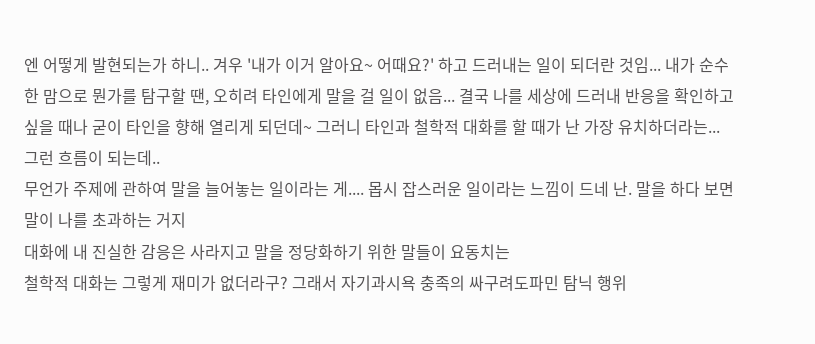엔 어떻게 발현되는가 하니.. 겨우 '내가 이거 알아요~ 어때요?' 하고 드러내는 일이 되더란 것임... 내가 순수한 맘으로 뭔가를 탐구할 땐, 오히려 타인에게 말을 걸 일이 없음... 결국 나를 세상에 드러내 반응을 확인하고 싶을 때나 굳이 타인을 향해 열리게 되던데~ 그러니 타인과 철학적 대화를 할 때가 난 가장 유치하더라는... 그런 흐름이 되는데..
무언가 주제에 관하여 말을 늘어놓는 일이라는 게.... 몹시 잡스러운 일이라는 느낌이 드네 난. 말을 하다 보면 말이 나를 초과하는 거지
대화에 내 진실한 감응은 사라지고 말을 정당화하기 위한 말들이 요동치는
철학적 대화는 그렇게 재미가 없더라구? 그래서 자기과시욕 충족의 싸구려도파민 탐닉 행위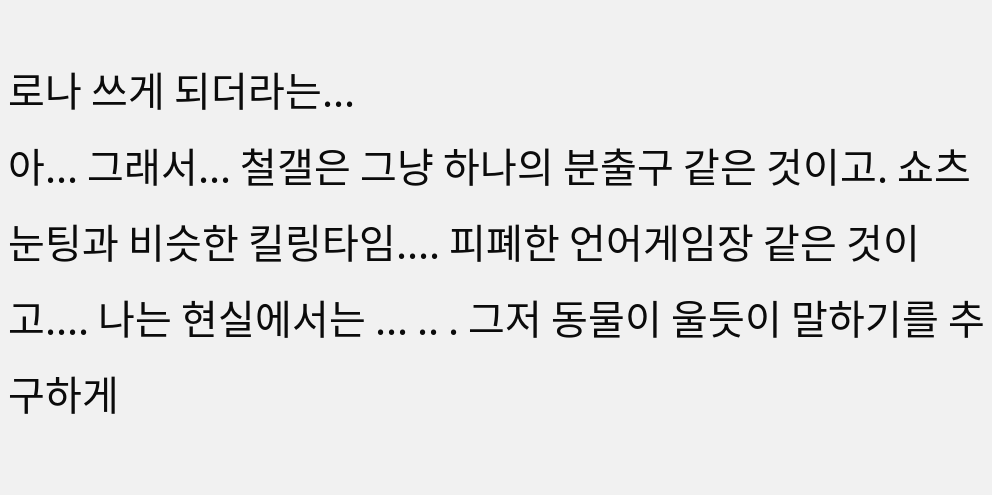로나 쓰게 되더라는...
아... 그래서... 철갤은 그냥 하나의 분출구 같은 것이고. 쇼츠 눈팅과 비슷한 킬링타임.... 피폐한 언어게임장 같은 것이고.... 나는 현실에서는 ... .. . 그저 동물이 울듯이 말하기를 추구하게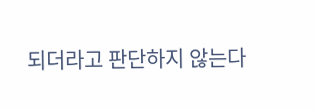되더라고 판단하지 않는다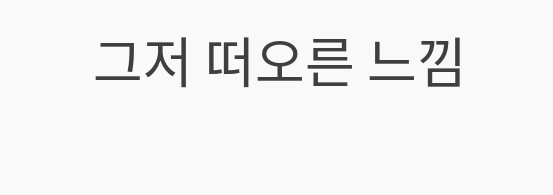그저 떠오른 느낌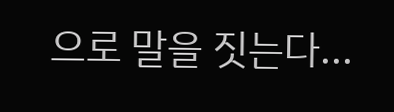으로 말을 짓는다...